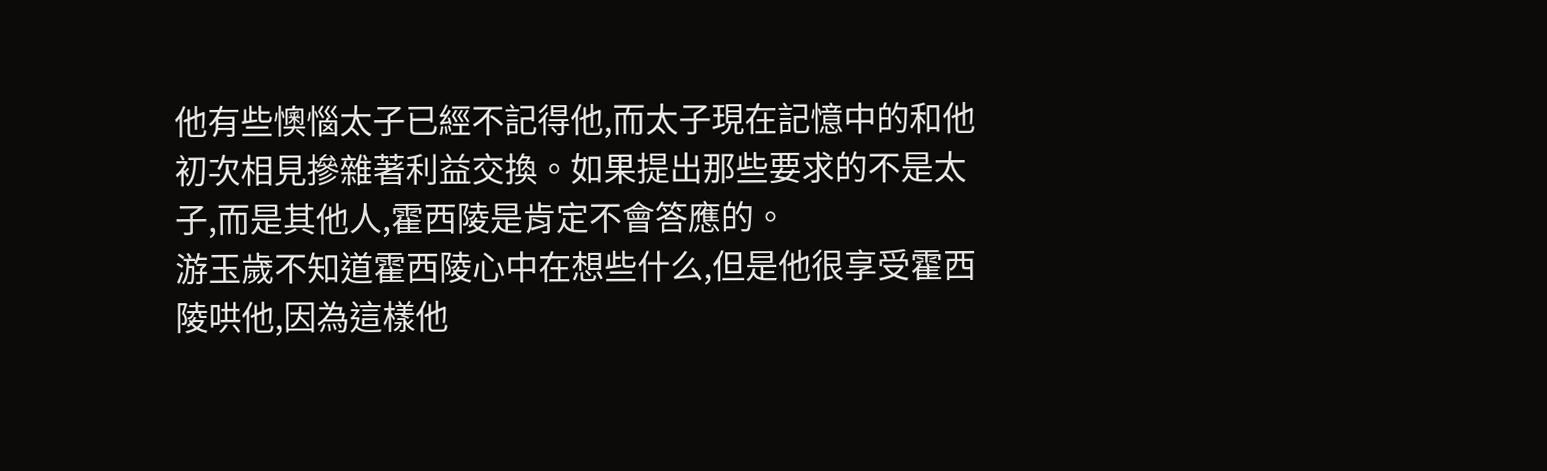他有些懊惱太子已經不記得他,而太子現在記憶中的和他初次相見摻雜著利益交換。如果提出那些要求的不是太子,而是其他人,霍西陵是肯定不會答應的。
游玉歲不知道霍西陵心中在想些什么,但是他很享受霍西陵哄他,因為這樣他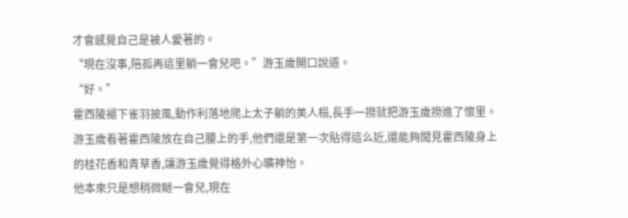才會感覺自己是被人愛著的。
“現在沒事,陪孤再這里躺一會兒吧。”游玉歲開口說道。
“好。”
霍西陵褪下雀羽披風,動作利落地爬上太子躺的美人榻,長手一撈就把游玉歲撈進了懷里。
游玉歲看著霍西陵放在自己腰上的手,他們還是第一次貼得這么近,還能夠聞見霍西陵身上的桂花香和青草香,讓游玉歲覺得格外心曠神怡。
他本來只是想稍微瞇一會兒,現在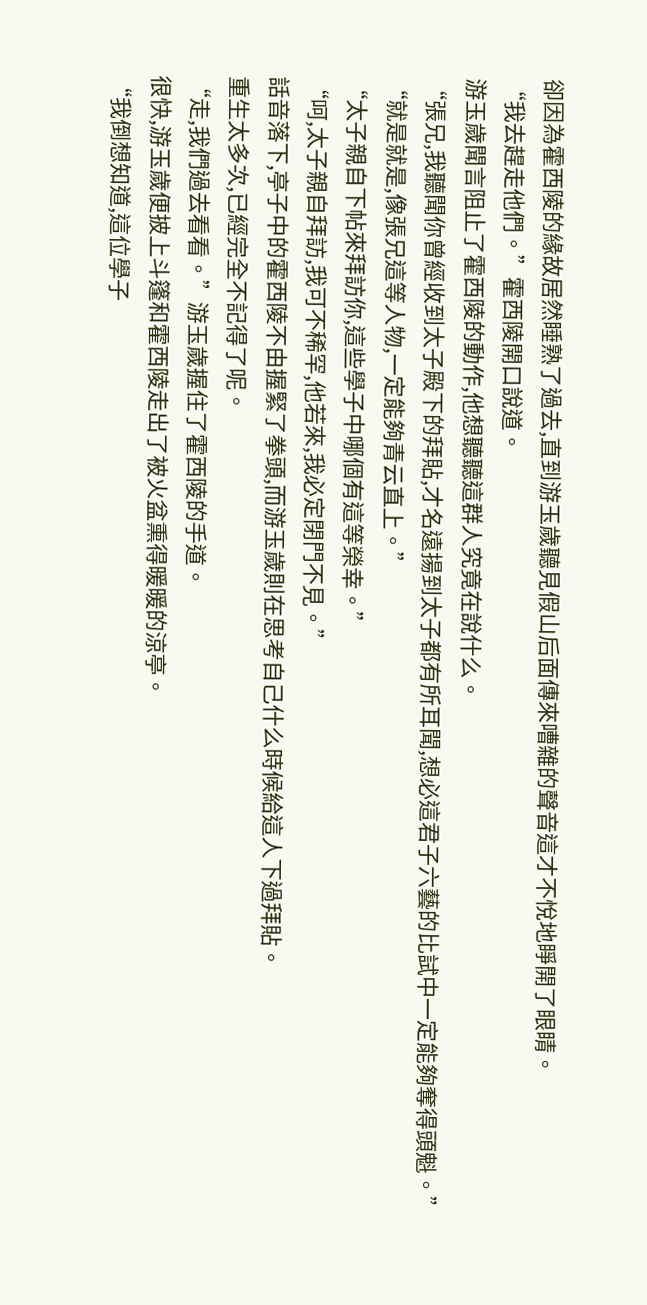卻因為霍西陵的緣故居然睡熟了過去,直到游玉歲聽見假山后面傳來嘈雜的聲音這才不悅地睜開了眼睛。
“我去趕走他們。”霍西陵開口說道。
游玉歲聞言阻止了霍西陵的動作,他想聽聽這群人究竟在說什么。
“張兄,我聽聞你曾經收到太子殿下的拜貼,才名遠揚到太子都有所耳聞,想必這君子六藝的比試中一定能夠奪得頭魁。”
“就是就是,像張兄這等人物,一定能夠青云直上。”
“太子親自下帖來拜訪你,這些學子中哪個有這等榮幸。”
“呵,太子親自拜訪,我可不稀罕,他若來,我必定閉門不見。”
話音落下,亭子中的霍西陵不由握緊了拳頭,而游玉歲則在思考自己什么時候給這人下過拜貼。
重生太多次,已經完全不記得了呢。
“走,我們過去看看。”游玉歲握住了霍西陵的手道。
很快,游玉歲便披上斗篷和霍西陵走出了被火盆熏得暖暖的涼亭。
“我倒想知道,這位學子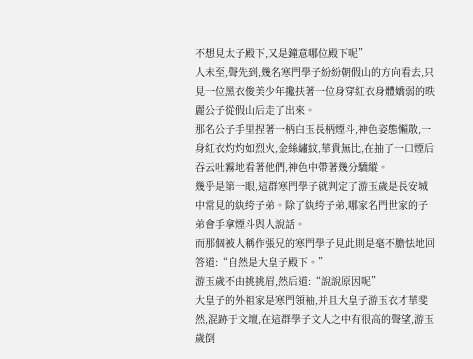不想見太子殿下,又是鐘意哪位殿下呢”
人未至,聲先到,幾名寒門學子紛紛朝假山的方向看去,只見一位黑衣俊美少年攙扶著一位身穿紅衣身體嬌弱的昳麗公子從假山后走了出來。
那名公子手里捏著一柄白玉長柄煙斗,神色姿態懶散,一身紅衣灼灼如烈火,金絲繡紋,華貴無比,在抽了一口煙后吞云吐霧地看著他們,神色中帶著幾分驕縱。
幾乎是第一眼,這群寒門學子就判定了游玉歲是長安城中常見的紈绔子弟。除了紈绔子弟,哪家名門世家的子弟會手拿煙斗與人說話。
而那個被人稱作張兄的寒門學子見此則是毫不膽怯地回答道:“自然是大皇子殿下。”
游玉歲不由挑挑眉,然后道:“說說原因呢”
大皇子的外祖家是寒門領袖,并且大皇子游玉衣才華斐然,混跡于文壇,在這群學子文人之中有很高的聲望,游玉歲倒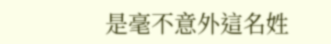是毫不意外這名姓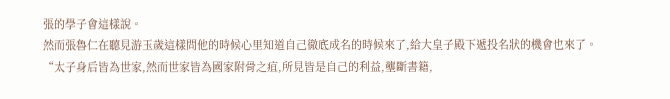張的學子會這樣說。
然而張魯仁在聽見游玉歲這樣問他的時候心里知道自己徹底成名的時候來了,給大皇子殿下遞投名狀的機會也來了。
“太子身后皆為世家,然而世家皆為國家附骨之疽,所見皆是自己的利益,壟斷書籍,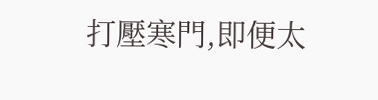打壓寒門,即便太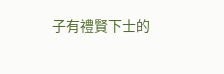子有禮賢下士的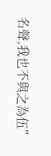名聲,我也不與之為伍”